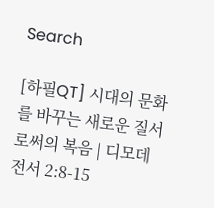Search

[하필QT] 시대의 문화를 바꾸는 새로운 질서로써의 복음 | 디모데전서 2:8-15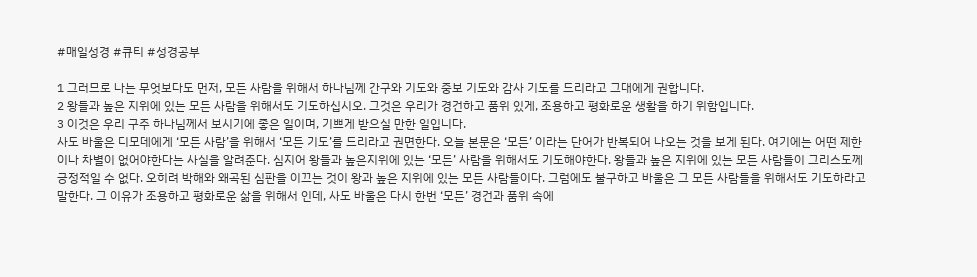#매일성경 #큐티 #성경공부

1 그러므로 나는 무엇보다도 먼저, 모든 사람을 위해서 하나님께 간구와 기도와 중보 기도와 감사 기도를 드리라고 그대에게 권합니다.
2 왕들과 높은 지위에 있는 모든 사람을 위해서도 기도하십시오. 그것은 우리가 경건하고 품위 있게, 조용하고 평화로운 생활을 하기 위함입니다.
3 이것은 우리 구주 하나님께서 보시기에 좋은 일이며, 기쁘게 받으실 만한 일입니다.
사도 바울은 디모데에게 ‘모든 사람’을 위해서 ‘모든 기도’를 드리라고 권면한다. 오늘 본문은 ‘모든’ 이라는 단어가 반복되어 나오는 것을 보게 된다. 여기에는 어떤 제한이나 차별이 없어야한다는 사실을 알려준다. 심지어 왕들과 높은지위에 있는 ‘모든’ 사람을 위해서도 기도해야한다. 왕들과 높은 지위에 있는 모든 사람들이 그리스도께 긍정적일 수 없다. 오히려 박해와 왜곡된 심판을 이끄는 것이 왕과 높은 지위에 있는 모든 사람들이다. 그럼에도 불구하고 바울은 그 모든 사람들을 위해서도 기도하라고 말한다. 그 이유가 조용하고 평화로운 삶을 위해서 인데, 사도 바울은 다시 한번 ‘모든’ 경건과 품위 속에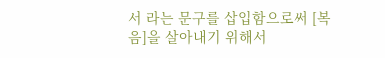서 라는 문구를 삽입함으로써 [복음]을 살아내기 위해서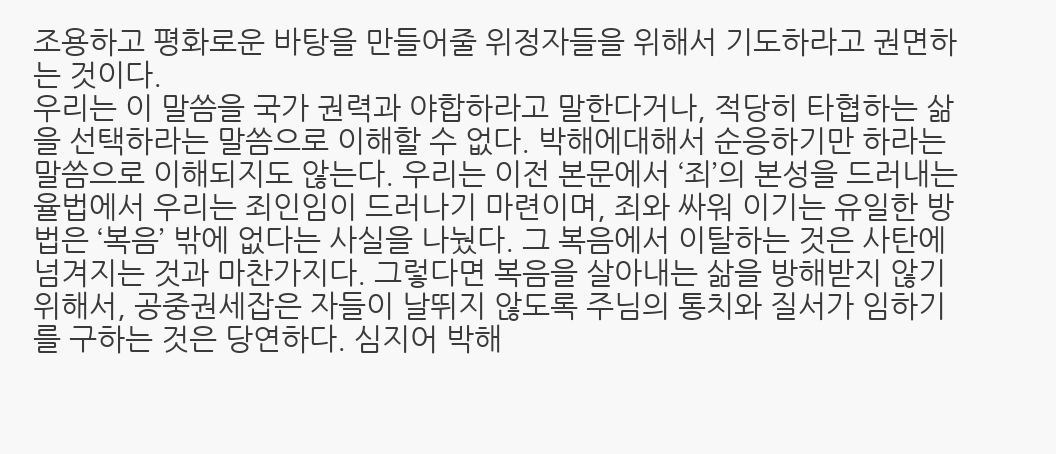조용하고 평화로운 바탕을 만들어줄 위정자들을 위해서 기도하라고 권면하는 것이다.
우리는 이 말씀을 국가 권력과 야합하라고 말한다거나, 적당히 타협하는 삶을 선택하라는 말씀으로 이해할 수 없다. 박해에대해서 순응하기만 하라는 말씀으로 이해되지도 않는다. 우리는 이전 본문에서 ‘죄’의 본성을 드러내는 율법에서 우리는 죄인임이 드러나기 마련이며, 죄와 싸워 이기는 유일한 방법은 ‘복음’ 밖에 없다는 사실을 나눴다. 그 복음에서 이탈하는 것은 사탄에 넘겨지는 것과 마찬가지다. 그렇다면 복음을 살아내는 삶을 방해받지 않기 위해서, 공중권세잡은 자들이 날뛰지 않도록 주님의 통치와 질서가 임하기를 구하는 것은 당연하다. 심지어 박해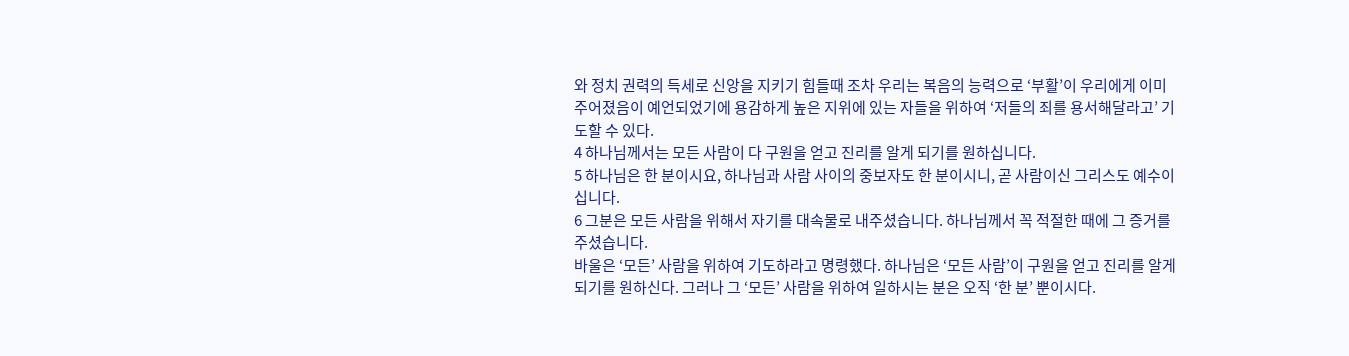와 정치 권력의 득세로 신앙을 지키기 힘들때 조차 우리는 복음의 능력으로 ‘부활’이 우리에게 이미 주어졌음이 예언되었기에 용감하게 높은 지위에 있는 자들을 위하여 ‘저들의 죄를 용서해달라고’ 기도할 수 있다.
4 하나님께서는 모든 사람이 다 구원을 얻고 진리를 알게 되기를 원하십니다.
5 하나님은 한 분이시요, 하나님과 사람 사이의 중보자도 한 분이시니, 곧 사람이신 그리스도 예수이십니다.
6 그분은 모든 사람을 위해서 자기를 대속물로 내주셨습니다. 하나님께서 꼭 적절한 때에 그 증거를 주셨습니다.
바울은 ‘모든’ 사람을 위하여 기도하라고 명령했다. 하나님은 ‘모든 사람’이 구원을 얻고 진리를 알게 되기를 원하신다. 그러나 그 ‘모든’ 사람을 위하여 일하시는 분은 오직 ‘한 분’ 뿐이시다.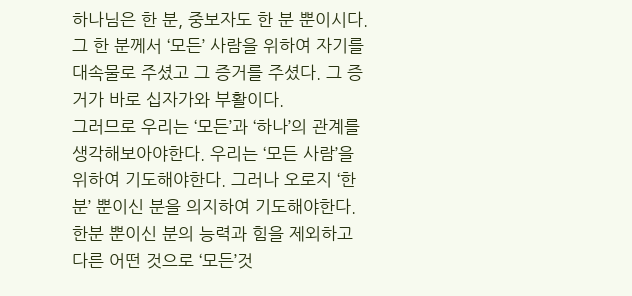하나님은 한 분, 중보자도 한 분 뿐이시다. 그 한 분께서 ‘모든’ 사람을 위하여 자기를 대속물로 주셨고 그 증거를 주셨다. 그 증거가 바로 십자가와 부활이다.
그러므로 우리는 ‘모든’과 ‘하나’의 관계를 생각해보아야한다. 우리는 ‘모든 사람’을 위하여 기도해야한다. 그러나 오로지 ‘한 분’ 뿐이신 분을 의지하여 기도해야한다. 한분 뿐이신 분의 능력과 힘을 제외하고 다른 어떤 것으로 ‘모든’것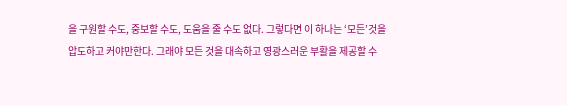을 구원할 수도, 중보할 수도, 도움을 줄 수도 없다. 그렇다면 이 하나는 ‘모든’것을 압도하고 커야만한다. 그래야 모든 것을 대속하고 영광스러운 부활을 제공할 수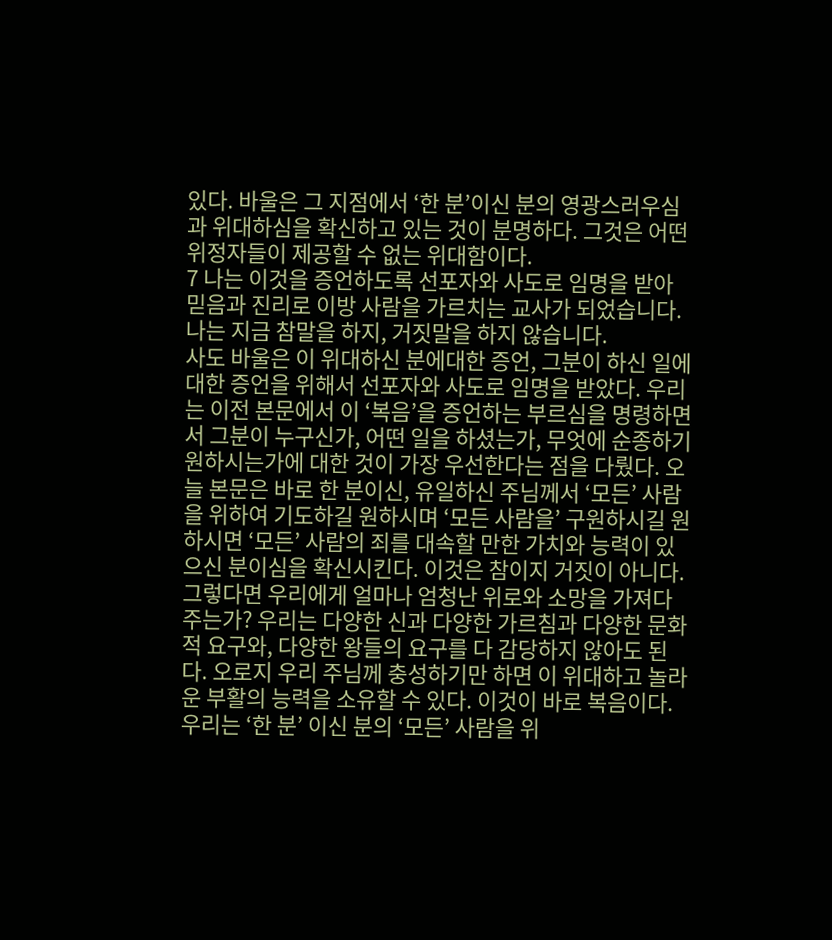있다. 바울은 그 지점에서 ‘한 분’이신 분의 영광스러우심과 위대하심을 확신하고 있는 것이 분명하다. 그것은 어떤 위정자들이 제공할 수 없는 위대함이다.
7 나는 이것을 증언하도록 선포자와 사도로 임명을 받아 믿음과 진리로 이방 사람을 가르치는 교사가 되었습니다. 나는 지금 참말을 하지, 거짓말을 하지 않습니다.
사도 바울은 이 위대하신 분에대한 증언, 그분이 하신 일에 대한 증언을 위해서 선포자와 사도로 임명을 받았다. 우리는 이전 본문에서 이 ‘복음’을 증언하는 부르심을 명령하면서 그분이 누구신가, 어떤 일을 하셨는가, 무엇에 순종하기 원하시는가에 대한 것이 가장 우선한다는 점을 다뤘다. 오늘 본문은 바로 한 분이신, 유일하신 주님께서 ‘모든’ 사람을 위하여 기도하길 원하시며 ‘모든 사람을’ 구원하시길 원하시면 ‘모든’ 사람의 죄를 대속할 만한 가치와 능력이 있으신 분이심을 확신시킨다. 이것은 참이지 거짓이 아니다. 그렇다면 우리에게 얼마나 엄청난 위로와 소망을 가져다주는가? 우리는 다양한 신과 다양한 가르침과 다양한 문화적 요구와, 다양한 왕들의 요구를 다 감당하지 않아도 된다. 오로지 우리 주님께 충성하기만 하면 이 위대하고 놀라운 부활의 능력을 소유할 수 있다. 이것이 바로 복음이다.
우리는 ‘한 분’ 이신 분의 ‘모든’ 사람을 위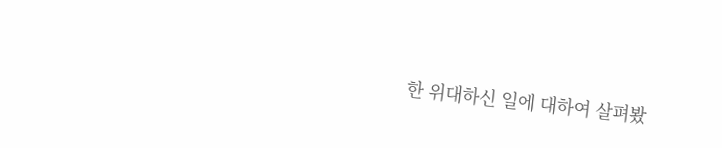한 위대하신 일에 대하여 살펴봤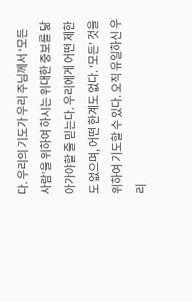다. 우리의 기도가 우리 주님께서 ‘모든 사람’을 위하여 하시는 위대한 중보를 닮아가야할 줄 믿는다. 우리에게 어떤 제한도 없으며, 어떤 한계도 없다. ‘모든’ 것을 위하여 기도할 수 있다. 오직 유일하신 우리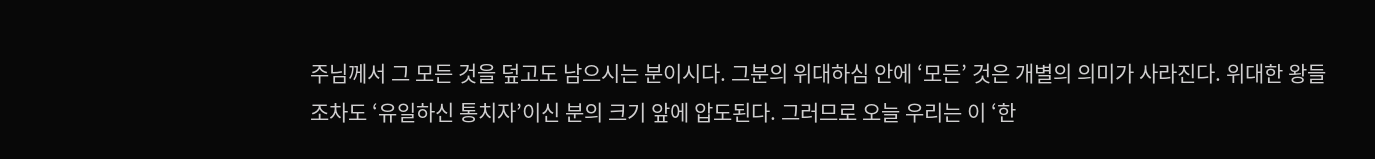주님께서 그 모든 것을 덮고도 남으시는 분이시다. 그분의 위대하심 안에 ‘모든’ 것은 개별의 의미가 사라진다. 위대한 왕들 조차도 ‘유일하신 통치자’이신 분의 크기 앞에 압도된다. 그러므로 오늘 우리는 이 ‘한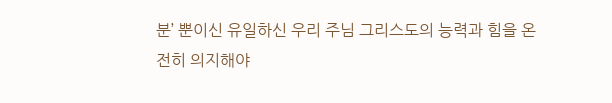분’ 뿐이신 유일하신 우리 주님 그리스도의 능력과 힘을 온전히 의지해야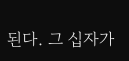된다. 그 십자가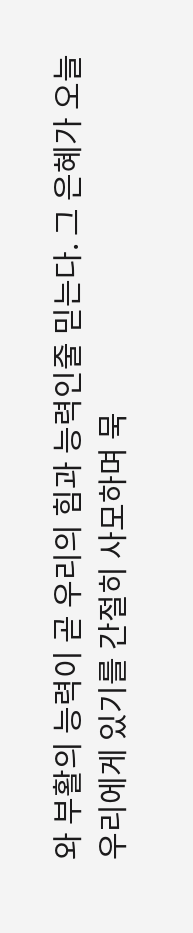와 부활의 능력이 곧 우리의 힘과 능력인줄 믿는다. 그 은혜가 오늘 우리에게 있기를 간절히 사모하며 묵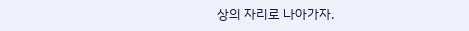상의 자리로 나아가자.